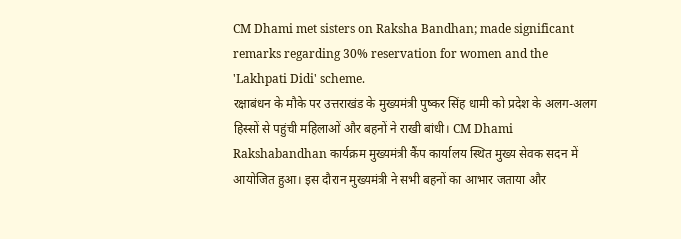CM Dhami met sisters on Raksha Bandhan; made significant remarks regarding 30% reservation for women and the 'Lakhpati Didi' scheme.
रक्षाबंधन के मौके पर उत्तराखंड के मुख्यमंत्री पुष्कर सिंह धामी को प्रदेश के अलग-अलग हिस्सों से पहुंची महिलाओं और बहनों ने राखी बांधी। CM Dhami Rakshabandhan कार्यक्रम मुख्यमंत्री कैंप कार्यालय स्थित मुख्य सेवक सदन में आयोजित हुआ। इस दौरान मुख्यमंत्री ने सभी बहनों का आभार जताया और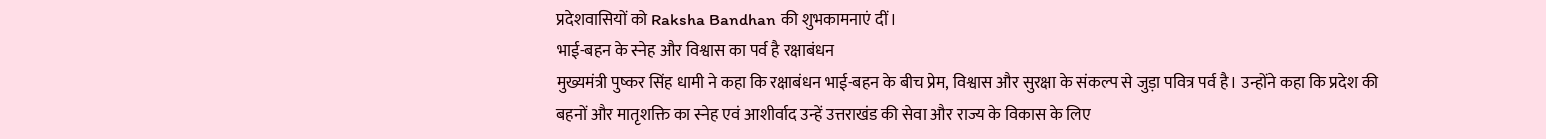प्रदेशवासियों को Raksha Bandhan की शुभकामनाएं दीं।
भाई-बहन के स्नेह और विश्वास का पर्व है रक्षाबंधन
मुख्यमंत्री पुष्कर सिंह धामी ने कहा कि रक्षाबंधन भाई-बहन के बीच प्रेम, विश्वास और सुरक्षा के संकल्प से जुड़ा पवित्र पर्व है। उन्होंने कहा कि प्रदेश की बहनों और मातृशक्ति का स्नेह एवं आशीर्वाद उन्हें उत्तराखंड की सेवा और राज्य के विकास के लिए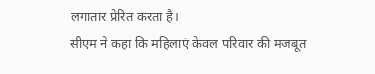लगातार प्रेरित करता है।
सीएम ने कहा कि महिलाएं केवल परिवार की मजबूत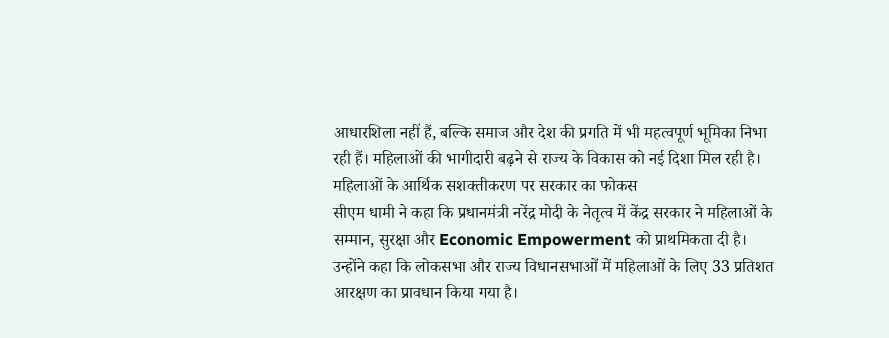आधारशिला नहीं हैं, बल्कि समाज और देश की प्रगति में भी महत्वपूर्ण भूमिका निभा रही हैं। महिलाओं की भागीदारी बढ़ने से राज्य के विकास को नई दिशा मिल रही है।
महिलाओं के आर्थिक सशक्तीकरण पर सरकार का फोकस
सीएम धामी ने कहा कि प्रधानमंत्री नरेंद्र मोदी के नेतृत्व में केंद्र सरकार ने महिलाओं के सम्मान, सुरक्षा और Economic Empowerment को प्राथमिकता दी है। उन्होंने कहा कि लोकसभा और राज्य विधानसभाओं में महिलाओं के लिए 33 प्रतिशत आरक्षण का प्रावधान किया गया है।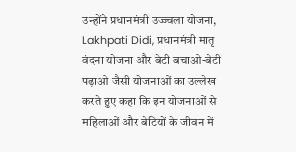उन्होंने प्रधानमंत्री उज्ज्वला योजना, Lakhpati Didi, प्रधानमंत्री मातृ वंदना योजना और बेटी बचाओ-बेटी पढ़ाओ जैसी योजनाओं का उल्लेख करते हुए कहा कि इन योजनाओं से महिलाओं और बेटियों के जीवन में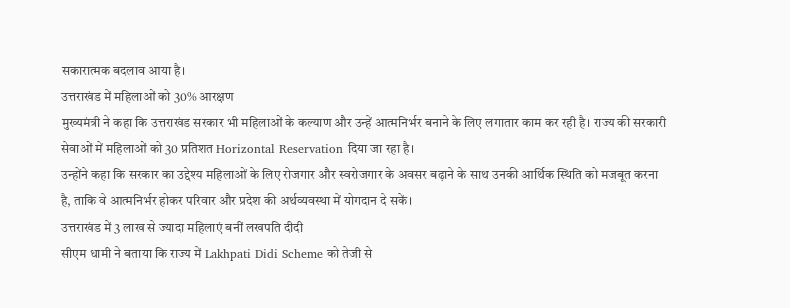सकारात्मक बदलाव आया है।
उत्तराखंड में महिलाओं को 30% आरक्षण
मुख्यमंत्री ने कहा कि उत्तराखंड सरकार भी महिलाओं के कल्याण और उन्हें आत्मनिर्भर बनाने के लिए लगातार काम कर रही है। राज्य की सरकारी सेवाओं में महिलाओं को 30 प्रतिशत Horizontal Reservation दिया जा रहा है।
उन्होंने कहा कि सरकार का उद्देश्य महिलाओं के लिए रोजगार और स्वरोजगार के अवसर बढ़ाने के साथ उनकी आर्थिक स्थिति को मजबूत करना है, ताकि वे आत्मनिर्भर होकर परिवार और प्रदेश की अर्थव्यवस्था में योगदान दे सकें।
उत्तराखंड में 3 लाख से ज्यादा महिलाएं बनीं लखपति दीदी
सीएम धामी ने बताया कि राज्य में Lakhpati Didi Scheme को तेजी से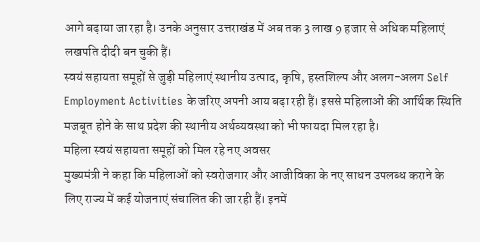आगे बढ़ाया जा रहा है। उनके अनुसार उत्तराखंड में अब तक 3 लाख 9 हजार से अधिक महिलाएं लखपति दीदी बन चुकी हैं।
स्वयं सहायता समूहों से जुड़ी महिलाएं स्थानीय उत्पाद, कृषि, हस्तशिल्प और अलग-अलग Self Employment Activities के जरिए अपनी आय बढ़ा रही हैं। इससे महिलाओं की आर्थिक स्थिति मजबूत होने के साथ प्रदेश की स्थानीय अर्थव्यवस्था को भी फायदा मिल रहा है।
महिला स्वयं सहायता समूहों को मिल रहे नए अवसर
मुख्यमंत्री ने कहा कि महिलाओं को स्वरोजगार और आजीविका के नए साधन उपलब्ध कराने के लिए राज्य में कई योजनाएं संचालित की जा रही हैं। इनमें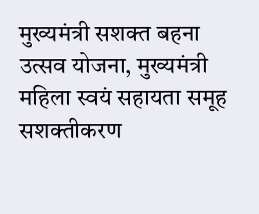मुख्यमंत्री सशक्त बहना उत्सव योजना, मुख्यमंत्री महिला स्वयं सहायता समूह सशक्तीकरण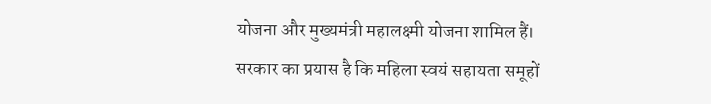योजना और मुख्यमंत्री महालक्ष्मी योजना शामिल हैं।
सरकार का प्रयास है कि महिला स्वयं सहायता समूहों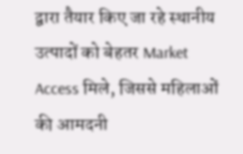द्वारा तैयार किए जा रहे स्थानीय उत्पादों को बेहतर Market Access मिले, जिससे महिलाओं की आमदनी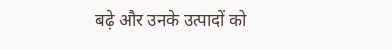बढ़े और उनके उत्पादों को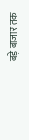बड़े बाजार तक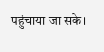पहुंचाया जा सके।